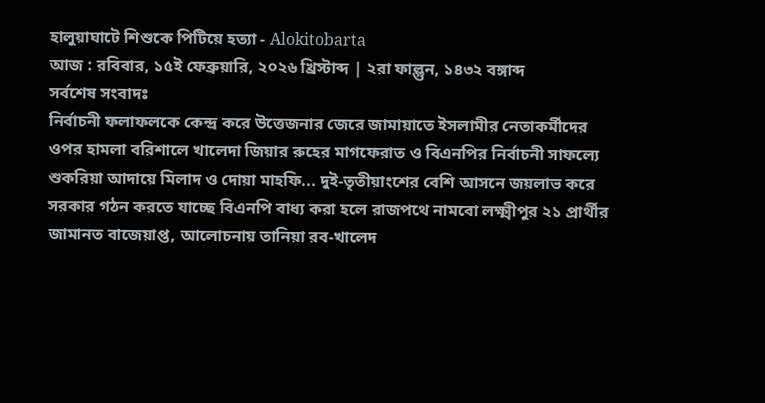হালুয়াঘাটে শিশুকে পিটিয়ে হত্যা - Alokitobarta
আজ : রবিবার, ১৫ই ফেব্রুয়ারি, ২০২৬ খ্রিস্টাব্দ | ২রা ফাল্গুন, ১৪৩২ বঙ্গাব্দ
সর্বশেষ সংবাদঃ
নির্বাচনী ফলাফলকে কেন্দ্র করে উত্তেজনার জেরে জামায়াতে ইসলামীর নেতাকর্মীদের ওপর হামলা বরিশালে খালেদা জিয়ার রুহের মাগফেরাত ও বিএনপির নির্বাচনী সাফল্যে শুকরিয়া আদায়ে মিলাদ ও দোয়া মাহফি... দুই-তৃতীয়াংশের বেশি আসনে জয়লাভ করে সরকার গঠন করতে যাচ্ছে বিএনপি বাধ্য করা হলে রাজপথে নামবো লক্ষ্মীপুর ২১ প্রার্থীর জামানত বাজেয়াপ্ত, আলোচনায় তানিয়া রব-খালেদ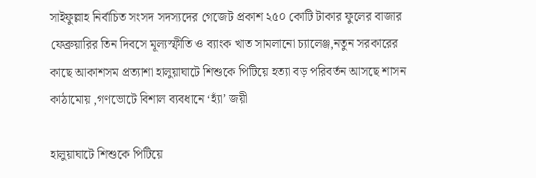সাইফুল্লাহ নির্বাচিত সংসদ সদস্যদের গেজেট প্রকাশ ২৫০ কোটি টাকার ফুলের বাজার ফেব্রুয়ারির তিন দিবসে মূল্যস্ফীতি ও ব্যাংক খাত সামলানো চ্যালেঞ্জ,নতুন সরকারের কাছে আকাশসম প্রত্যাশা হালুয়াঘাটে শিশুকে পিটিয়ে হত্যা বড় পরিবর্তন আসছে শাসন কাঠামোয় ,গণভোটে বিশাল ব্যবধানে ‘হ্যাঁ’ জয়ী

হালুয়াঘাটে শিশুকে পিটিয়ে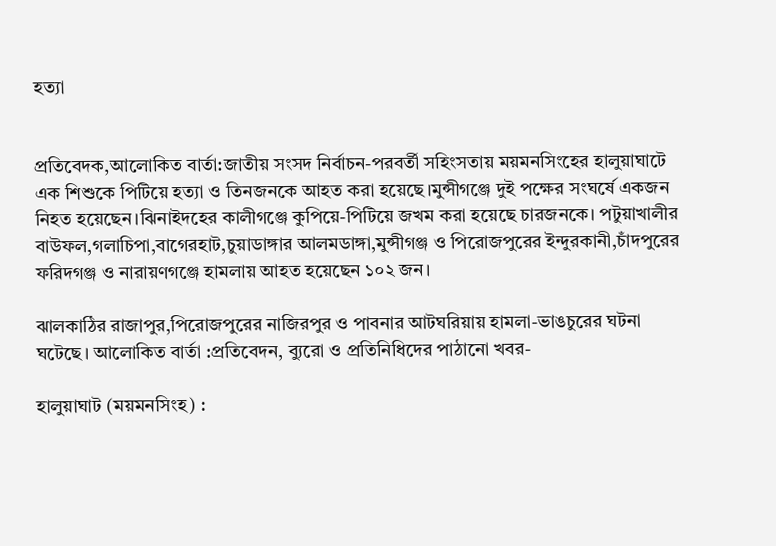হত্যা


প্রতিবেদক,আলোকিত বার্তা:জাতীয় সংসদ নির্বাচন-পরবর্তী সহিংসতায় ময়মনসিংহের হালুয়াঘাটে এক শিশুকে পিটিয়ে হত্যা ও তিনজনকে আহত করা হয়েছে।মুন্সীগঞ্জে দুই পক্ষের সংঘর্ষে একজন নিহত হয়েছেন।ঝিনাইদহের কালীগঞ্জে কুপিয়ে-পিটিয়ে জখম করা হয়েছে চারজনকে। পটুয়াখালীর বাউফল,গলাচিপা,বাগেরহাট,চুয়াডাঙ্গার আলমডাঙ্গা,মুন্সীগঞ্জ ও পিরোজপুরের ইন্দুরকানী,চাঁদপুরের ফরিদগঞ্জ ও নারায়ণগঞ্জে হামলায় আহত হয়েছেন ১০২ জন।

ঝালকাঠির রাজাপুর,পিরোজপুরের নাজিরপুর ও পাবনার আটঘরিয়ায় হামলা-ভাঙচুরের ঘটনা ঘটেছে। আলোকিত বার্তা :প্রতিবেদন, ব্যুরো ও প্রতিনিধিদের পাঠানো খবর-

হালুয়াঘাট (ময়মনসিংহ) :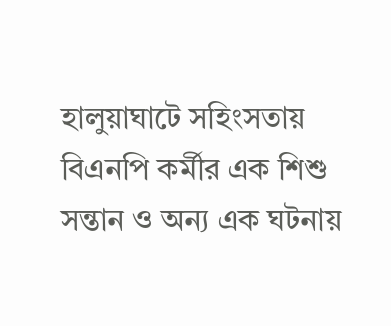হালুয়াঘাটে সহিংসতায় বিএনপি কর্মীর এক শিশু সন্তান ও অন্য এক ঘটনায়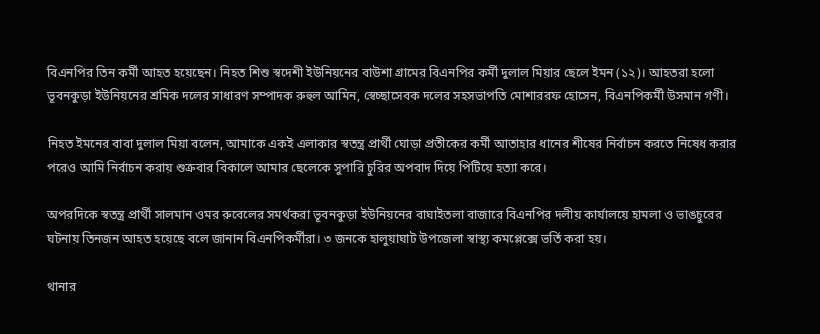বিএনপির তিন কর্মী আহত হয়েছেন। নিহত শিশু স্বদেশী ইউনিয়নের বাউশা গ্রামের বিএনপির কর্মী দুলাল মিয়ার ছেলে ইমন (১২)। আহতরা হলো ভূবনকুড়া ইউনিয়নের শ্রমিক দলের সাধারণ সম্পাদক রুহুল আমিন, স্বেচ্ছাসেবক দলের সহসভাপতি মোশাররফ হোসেন, বিএনপিকর্মী উসমান গণী।

নিহত ইমনের বাবা দুলাল মিয়া বলেন, আমাকে একই এলাকার স্বতন্ত্র প্রার্থী ঘোড়া প্রতীকের কর্মী আতাহার ধানের শীষের নির্বাচন করতে নিষেধ করার পরেও আমি নির্বাচন করায় শুক্রবার বিকালে আমার ছেলেকে সুপারি চুরির অপবাদ দিয়ে পিটিয়ে হত্যা করে।

অপরদিকে স্বতন্ত্র প্রার্থী সালমান ওমর রুবেলের সমর্থকরা ভূবনকুড়া ইউনিয়নের বাঘাইতলা বাজারে বিএনপির দলীয় কার্যালয়ে হামলা ও ভাঙচুরের ঘটনায় তিনজন আহত হয়েছে বলে জানান বিএনপিকর্মীরা। ৩ জনকে হালুয়াঘাট উপজেলা স্বাস্থ্য কমপ্লেক্সে ভর্তি করা হয়।

থানার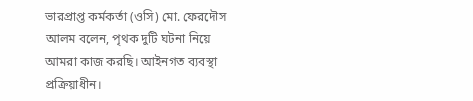ভারপ্রাপ্ত কর্মকর্তা (ওসি) মো. ফেরদৌস আলম বলেন, পৃথক দুটি ঘটনা নিয়ে আমরা কাজ করছি। আইনগত ব্যবস্থা প্রক্রিয়াধীন।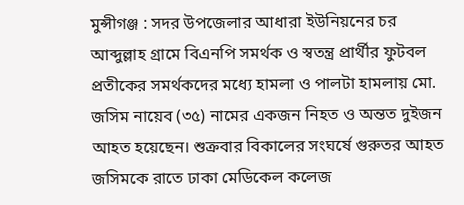মুন্সীগঞ্জ : সদর উপজেলার আধারা ইউনিয়নের চর আব্দুল্লাহ গ্রামে বিএনপি সমর্থক ও স্বতন্ত্র প্রার্থীর ফুটবল প্রতীকের সমর্থকদের মধ্যে হামলা ও পালটা হামলায় মো. জসিম নায়েব (৩৫) নামের একজন নিহত ও অন্তত দুইজন আহত হয়েছেন। শুক্রবার বিকালের সংঘর্ষে গুরুতর আহত জসিমকে রাতে ঢাকা মেডিকেল কলেজ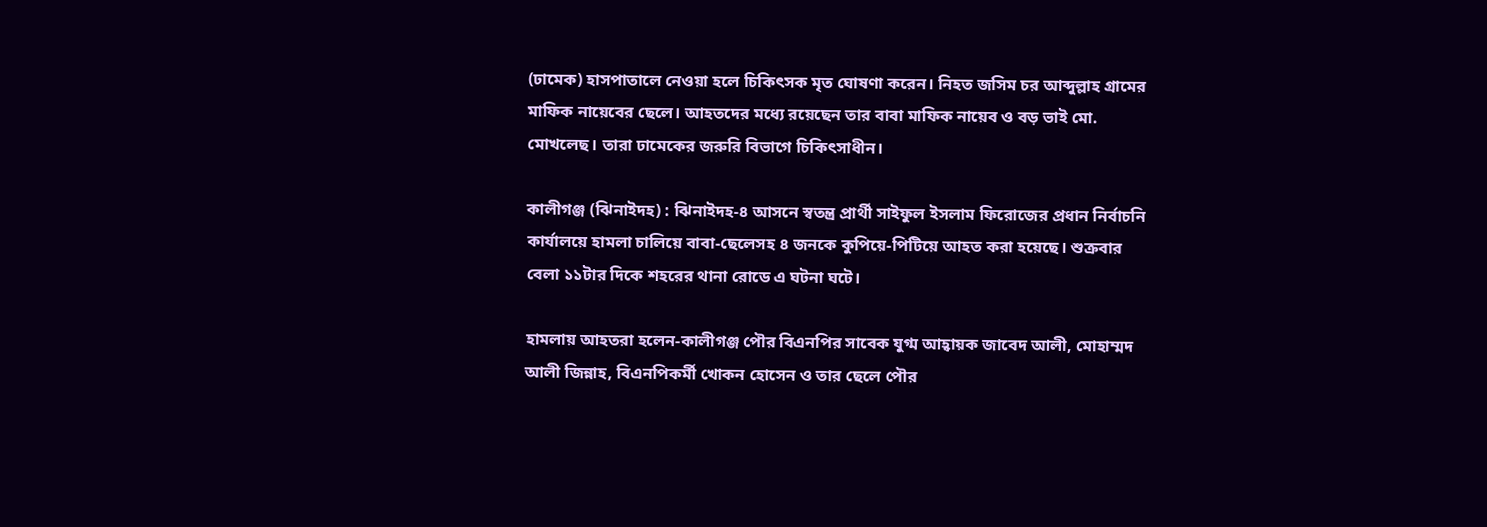(ঢামেক) হাসপাতালে নেওয়া হলে চিকিৎসক মৃত ঘোষণা করেন। নিহত জসিম চর আব্দুল্লাহ গ্রামের মাফিক নায়েবের ছেলে। আহতদের মধ্যে রয়েছেন তার বাবা মাফিক নায়েব ও বড় ভাই মো. মোখলেছ। তারা ঢামেকের জরুরি বিভাগে চিকিৎসাধীন।

কালীগঞ্জ (ঝিনাইদহ) : ঝিনাইদহ-৪ আসনে স্বতন্ত্র প্রার্থী সাইফুল ইসলাম ফিরোজের প্রধান নির্বাচনি কার্যালয়ে হামলা চালিয়ে বাবা-ছেলেসহ ৪ জনকে কুপিয়ে-পিটিয়ে আহত করা হয়েছে। শুক্রবার বেলা ১১টার দিকে শহরের থানা রোডে এ ঘটনা ঘটে।

হামলায় আহতরা হলেন-কালীগঞ্জ পৌর বিএনপির সাবেক যুগ্ম আহ্বায়ক জাবেদ আলী, মোহাম্মদ আলী জিন্নাহ, বিএনপিকর্মী খোকন হোসেন ও তার ছেলে পৌর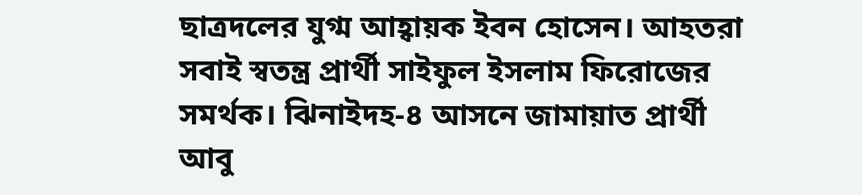ছাত্রদলের যুগ্ম আহ্বায়ক ইবন হোসেন। আহতরা সবাই স্বতন্ত্র প্রার্থী সাইফুল ইসলাম ফিরোজের সমর্থক। ঝিনাইদহ-৪ আসনে জামায়াত প্রার্থী আবু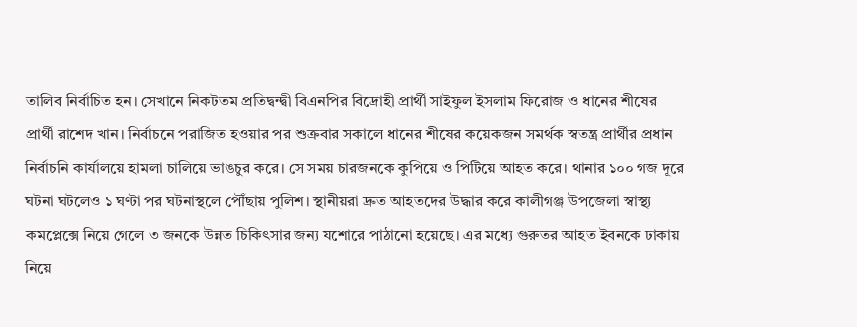তালিব নির্বাচিত হন। সেখানে নিকটতম প্রতিদ্বন্দ্বী বিএনপির বিদ্রোহী প্রার্থী সাইফুল ইসলাম ফিরোজ ও ধানের শীষের প্রার্থী রাশেদ খান। নির্বাচনে পরাজিত হওয়ার পর শুক্রবার সকালে ধানের শীষের কয়েকজন সমর্থক স্বতন্ত্র প্রার্থীর প্রধান নির্বাচনি কার্যালয়ে হামলা চালিয়ে ভাঙচুর করে। সে সময় চারজনকে কুপিয়ে ও পিটিয়ে আহত করে। থানার ১০০ গজ দূরে ঘটনা ঘটলেও ১ ঘণ্টা পর ঘটনাস্থলে পৌঁছায় পুলিশ। স্থানীয়রা দ্রুত আহতদের উদ্ধার করে কালীগঞ্জ উপজেলা স্বাস্থ্য কমপ্লেক্সে নিয়ে গেলে ৩ জনকে উন্নত চিকিৎসার জন্য যশোরে পাঠানো হয়েছে। এর মধ্যে গুরুতর আহত ইবনকে ঢাকায় নিয়ে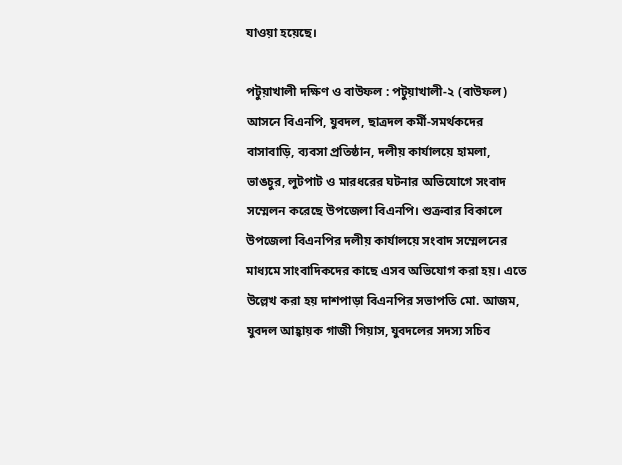যাওয়া হয়েছে।

পটুয়াখালী দক্ষিণ ও বাউফল : পটুয়াখালী-২ (বাউফল) আসনে বিএনপি, যুবদল, ছাত্রদল কর্মী-সমর্থকদের বাসাবাড়ি, ব্যবসা প্রতিষ্ঠান, দলীয় কার্যালয়ে হামলা, ভাঙচুর, লুটপাট ও মারধরের ঘটনার অভিযোগে সংবাদ সম্মেলন করেছে উপজেলা বিএনপি। শুক্রবার বিকালে উপজেলা বিএনপির দলীয় কার্যালয়ে সংবাদ সম্মেলনের মাধ্যমে সাংবাদিকদের কাছে এসব অভিযোগ করা হয়। এতে উল্লেখ করা হয় দাশপাড়া বিএনপির সভাপতি মো. আজম, যুবদল আহ্বায়ক গাজী গিয়াস, যুবদলের সদস্য সচিব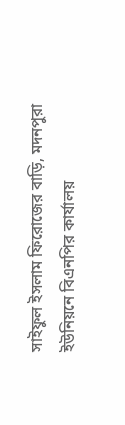সাইফুল ইসলাম ফিরোজের বাড়ি, মদনপুরা ইউনিয়নে বিএনপির কার্যালয়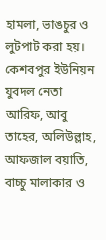হামলা, ভাঙচুর ও লুটপাট করা হয়। কেশবপুর ইউনিয়ন যুবদল নেতা আরিফ, আবু তাহের, অলিউল্লাহ, আফজাল বয়াতি, বাচ্চু মালাকার ও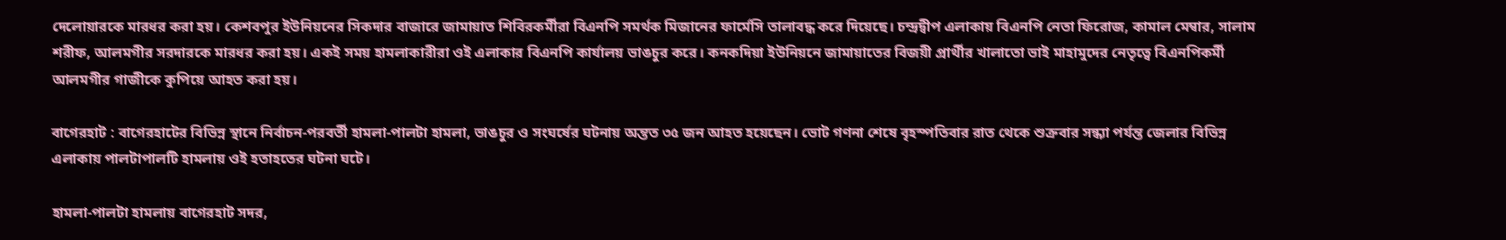দেলোয়ারকে মারধর করা হয়। কেশবপুর ইউনিয়নের সিকদার বাজারে জামায়াত শিবিরকর্মীরা বিএনপি সমর্থক মিজানের ফার্মেসি তালাবদ্ধ করে দিয়েছে। চন্দ্রদ্বীপ এলাকায় বিএনপি নেতা ফিরোজ, কামাল মেম্বার, সালাম শরীফ, আলমগীর সরদারকে মারধর করা হয়। একই সময় হামলাকারীরা ওই এলাকার বিএনপি কার্যালয় ভাঙচুর করে। কনকদিয়া ইউনিয়নে জামায়াতের বিজয়ী প্রার্থীর খালাতো ভাই মাহামুদের নেতৃত্বে বিএনপিকর্মী আলমগীর গাজীকে কুপিয়ে আহত করা হয়।

বাগেরহাট : বাগেরহাটের বিভিন্ন স্থানে নির্বাচন-পরবর্তী হামলা-পালটা হামলা, ভাঙচুর ও সংঘর্ষের ঘটনায় অন্তত ৩৫ জন আহত হয়েছেন। ভোট গণনা শেষে বৃহস্পতিবার রাত থেকে শুক্রবার সন্ধ্যা পর্যন্ত জেলার বিভিন্ন এলাকায় পালটাপালটি হামলায় ওই হতাহতের ঘটনা ঘটে।

হামলা-পালটা হামলায় বাগেরহাট সদর,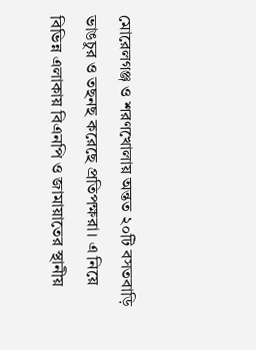মোরেলগঞ্জ ও শরণখোলায় অন্তত ২০টি বসতবাড়ি ভাঙচুর ও তছনছ করেছে প্রতিপক্ষরা। এ নিয়ে বিভিন্ন এলাকায় বিএনপি ও জামায়াতের স্থানীয়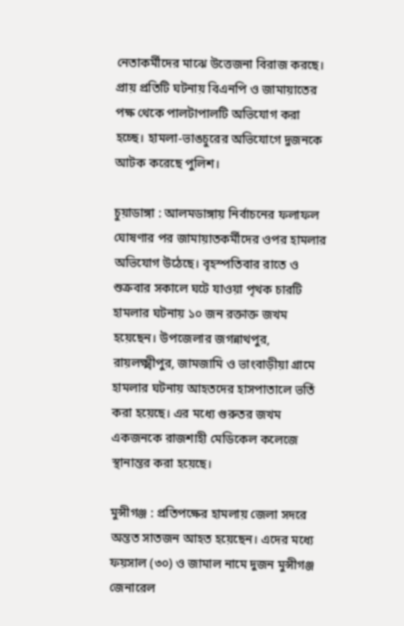নেতাকর্মীদের মাঝে উত্তেজনা বিরাজ করছে। প্রায় প্রতিটি ঘটনায় বিএনপি ও জামায়াতের পক্ষ থেকে পালটাপালটি অভিযোগ করা হচ্ছে। হামলা-ভাঙচুরের অভিযোগে দুজনকে আটক করেছে পুলিশ।

চুয়াডাঙ্গা : আলমডাঙ্গায় নির্বাচনের ফলাফল ঘোষণার পর জামায়াতকর্মীদের ওপর হামলার অভিযোগ উঠেছে। বৃহস্পতিবার রাতে ও শুক্রবার সকালে ঘটে যাওয়া পৃথক চারটি হামলার ঘটনায় ১০ জন রক্তাক্ত জখম হয়েছেন। উপজেলার জগন্নাথপুর, রায়লক্ষ্মীপুর, জামজামি ও ভাংবাড়ীয়া গ্রামে হামলার ঘটনায় আহতদের হাসপাতালে ভর্তি করা হয়েছে। এর মধ্যে গুরুতর জখম একজনকে রাজশাহী মেডিকেল কলেজে স্থানান্তর করা হয়েছে।

মুন্সীগঞ্জ : প্রতিপক্ষের হামলায় জেলা সদরে অন্তত সাতজন আহত হয়েছেন। এদের মধ্যে ফয়সাল (৩০) ও জামাল নামে দুজন মুন্সীগঞ্জ জেনারেল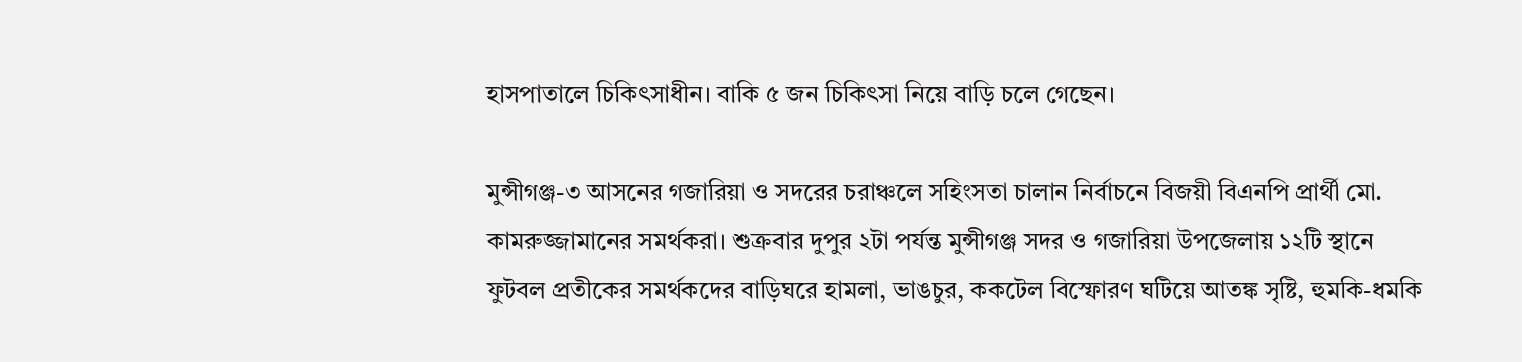হাসপাতালে চিকিৎসাধীন। বাকি ৫ জন চিকিৎসা নিয়ে বাড়ি চলে গেছেন।

মুন্সীগঞ্জ-৩ আসনের গজারিয়া ও সদরের চরাঞ্চলে সহিংসতা চালান নির্বাচনে বিজয়ী বিএনপি প্রার্থী মো. কামরুজ্জামানের সমর্থকরা। শুক্রবার দুপুর ২টা পর্যন্ত মুন্সীগঞ্জ সদর ও গজারিয়া উপজেলায় ১২টি স্থানে ফুটবল প্রতীকের সমর্থকদের বাড়িঘরে হামলা, ভাঙচুর, ককটেল বিস্ফোরণ ঘটিয়ে আতঙ্ক সৃষ্টি, হুমকি-ধমকি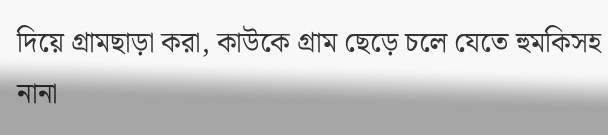দিয়ে গ্রামছাড়া করা, কাউকে গ্রাম ছেড়ে চলে যেতে হুমকিসহ নানা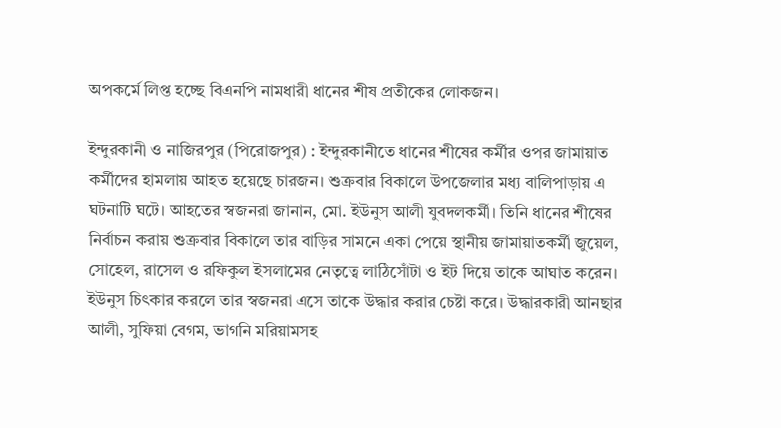অপকর্মে লিপ্ত হচ্ছে বিএনপি নামধারী ধানের শীষ প্রতীকের লোকজন।

ইন্দুরকানী ও নাজিরপুর (পিরোজপুর) : ইন্দুরকানীতে ধানের শীষের কর্মীর ওপর জামায়াত কর্মীদের হামলায় আহত হয়েছে চারজন। শুক্রবার বিকালে উপজেলার মধ্য বালিপাড়ায় এ ঘটনাটি ঘটে। আহতের স্বজনরা জানান, মো. ইউনুস আলী যুবদলকর্মী। তিনি ধানের শীষের নির্বাচন করায় শুক্রবার বিকালে তার বাড়ির সামনে একা পেয়ে স্থানীয় জামায়াতকর্মী জুয়েল, সোহেল, রাসেল ও রফিকুল ইসলামের নেতৃত্বে লাঠিসোঁটা ও ইট দিয়ে তাকে আঘাত করেন। ইউনুস চিৎকার করলে তার স্বজনরা এসে তাকে উদ্ধার করার চেষ্টা করে। উদ্ধারকারী আনছার আলী, সুফিয়া বেগম, ভাগনি মরিয়ামসহ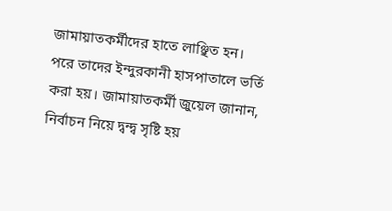জামায়াতকর্মীদের হাতে লাঞ্ছিত হন। পরে তাদের ইন্দুরকানী হাসপাতালে ভর্তি করা হয়। জামায়াতকর্মী জুয়েল জানান, নির্বাচন নিয়ে দ্বন্দ্ব সৃষ্টি হয়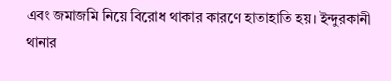এবং জমাজমি নিয়ে বিরোধ থাকার কারণে হাতাহাতি হয়। ইন্দুরকানী থানার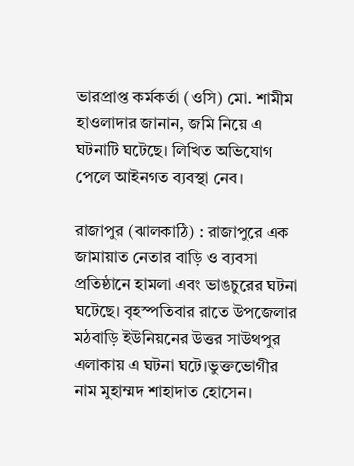ভারপ্রাপ্ত কর্মকর্তা (ওসি) মো. শামীম হাওলাদার জানান, জমি নিয়ে এ ঘটনাটি ঘটেছে। লিখিত অভিযোগ পেলে আইনগত ব্যবস্থা নেব।

রাজাপুর (ঝালকাঠি) : রাজাপুরে এক জামায়াত নেতার বাড়ি ও ব্যবসা প্রতিষ্ঠানে হামলা এবং ভাঙচুরের ঘটনা ঘটেছে। বৃহস্পতিবার রাতে উপজেলার মঠবাড়ি ইউনিয়নের উত্তর সাউথপুর এলাকায় এ ঘটনা ঘটে।ভুক্তভোগীর নাম মুহাম্মদ শাহাদাত হোসেন।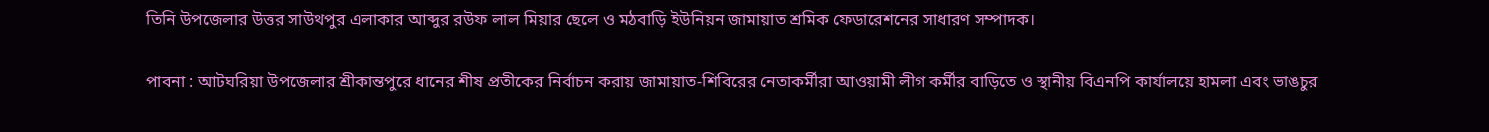তিনি উপজেলার উত্তর সাউথপুর এলাকার আব্দুর রউফ লাল মিয়ার ছেলে ও মঠবাড়ি ইউনিয়ন জামায়াত শ্রমিক ফেডারেশনের সাধারণ সম্পাদক।

পাবনা : আটঘরিয়া উপজেলার শ্রীকান্তপুরে ধানের শীষ প্রতীকের নির্বাচন করায় জামায়াত-শিবিরের নেতাকর্মীরা আওয়ামী লীগ কর্মীর বাড়িতে ও স্থানীয় বিএনপি কার্যালয়ে হামলা এবং ভাঙচুর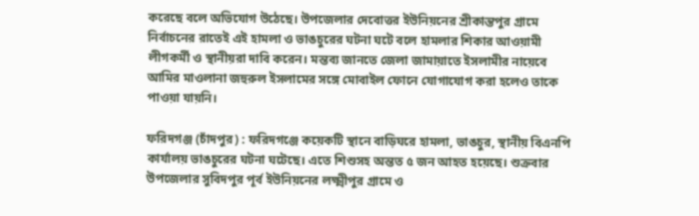করেছে বলে অভিযোগ উঠেছে। উপজেলার দেবোত্তর ইউনিয়নের শ্রীকান্তপুর গ্রামে নির্বাচনের রাতেই এই হামলা ও ভাঙচুরের ঘটনা ঘটে বলে হামলার শিকার আওয়ামী লীগকর্মী ও স্থানীয়রা দাবি করেন। মন্তব্য জানতে জেলা জামায়াতে ইসলামীর নায়েবে আমির মাওলানা জহুরুল ইসলামের সঙ্গে মোবাইল ফোনে যোগাযোগ করা হলেও তাকে পাওয়া যায়নি।

ফরিদগঞ্জ (চাঁদপুর) : ফরিদগঞ্জে কয়েকটি স্থানে বাড়িঘরে হামলা, ভাঙচুর, স্থানীয় বিএনপি কার্যালয় ভাঙচুরের ঘটনা ঘটেছে। এতে শিশুসহ অন্তত ৫ জন আহত হয়েছে। শুক্রবার উপজেলার সুবিদপুর পূর্ব ইউনিয়নের লক্ষ্মীপুর গ্রামে ও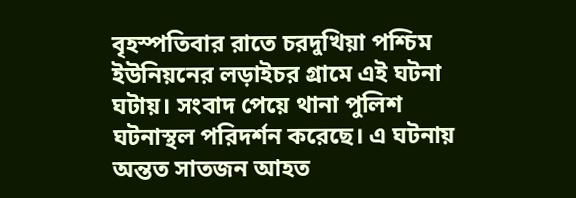বৃহস্পতিবার রাতে চরদুখিয়া পশ্চিম ইউনিয়নের লড়াইচর গ্রামে এই ঘটনা ঘটায়। সংবাদ পেয়ে থানা পুলিশ ঘটনাস্থল পরিদর্শন করেছে। এ ঘটনায় অন্তত সাতজন আহত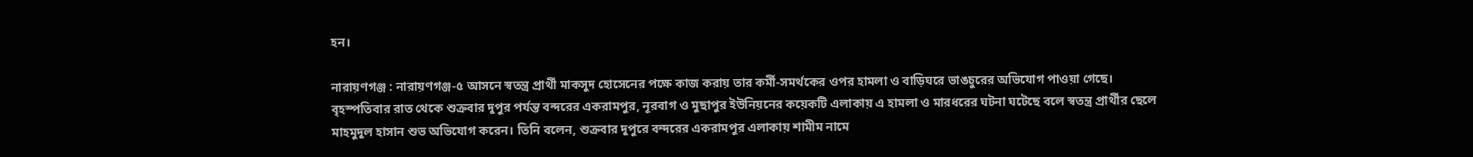হন।

নারায়ণগঞ্জ : নারায়ণগঞ্জ-৫ আসনে স্বতন্ত্র প্রার্থী মাকসুদ হোসেনের পক্ষে কাজ করায় তার কর্মী-সমর্থকের ওপর হামলা ও বাড়িঘরে ভাঙচুরের অভিযোগ পাওয়া গেছে। বৃহস্পতিবার রাত থেকে শুক্রবার দুপুর পর্যন্ত বন্দরের একরামপুর, নূরবাগ ও মুছাপুর ইউনিয়নের কয়েকটি এলাকায় এ হামলা ও মারধরের ঘটনা ঘটেছে বলে স্বতন্ত্র প্রার্থীর ছেলে মাহমুদুল হাসান শুভ অভিযোগ করেন। তিনি বলেন, শুক্রবার দুপুরে বন্দরের একরামপুর এলাকায় শামীম নামে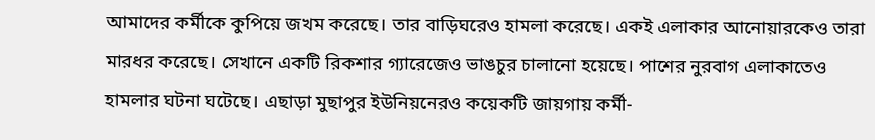আমাদের কর্মীকে কুপিয়ে জখম করেছে। তার বাড়িঘরেও হামলা করেছে। একই এলাকার আনোয়ারকেও তারা মারধর করেছে। সেখানে একটি রিকশার গ্যারেজেও ভাঙচুর চালানো হয়েছে। পাশের নুরবাগ এলাকাতেও হামলার ঘটনা ঘটেছে। এছাড়া মুছাপুর ইউনিয়নেরও কয়েকটি জায়গায় কর্মী-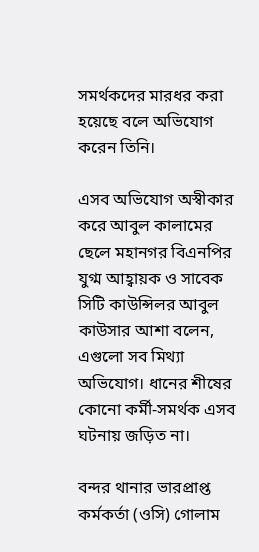সমর্থকদের মারধর করা হয়েছে বলে অভিযোগ করেন তিনি।

এসব অভিযোগ অস্বীকার করে আবুল কালামের ছেলে মহানগর বিএনপির যুগ্ম আহ্বায়ক ও সাবেক সিটি কাউন্সিলর আবুল কাউসার আশা বলেন, এগুলো সব মিথ্যা অভিযোগ। ধানের শীষের কোনো কর্মী-সমর্থক এসব ঘটনায় জড়িত না।

বন্দর থানার ভারপ্রাপ্ত কর্মকর্তা (ওসি) গোলাম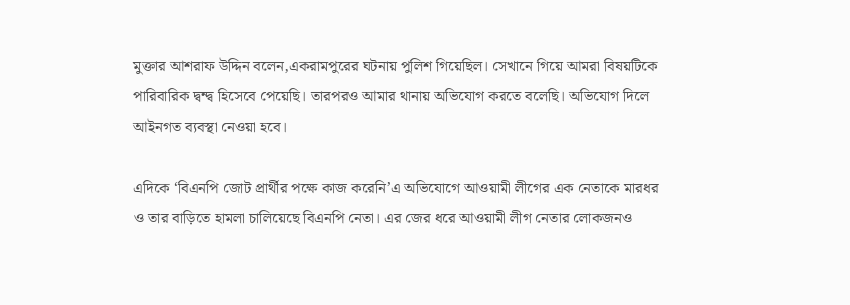মুক্তার আশরাফ উদ্দিন বলেন,একরামপুরের ঘটনায় পুলিশ গিয়েছিল। সেখানে গিয়ে আমরা বিষয়টিকে পারিবারিক দ্বন্দ্ব হিসেবে পেয়েছি। তারপরও আমার থানায় অভিযোগ করতে বলেছি। অভিযোগ দিলে আইনগত ব্যবস্থা নেওয়া হবে।

এদিকে ‘বিএনপি জোট প্রার্থীর পক্ষে কাজ করেনি’এ অভিযোগে আওয়ামী লীগের এক নেতাকে মারধর ও তার বাড়িতে হামলা চালিয়েছে বিএনপি নেতা। এর জের ধরে আওয়ামী লীগ নেতার লোকজনও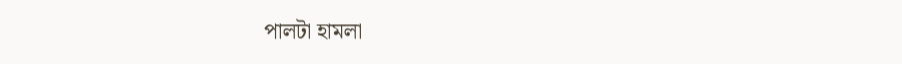পালটা হামলা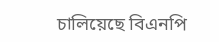চালিয়েছে বিএনপি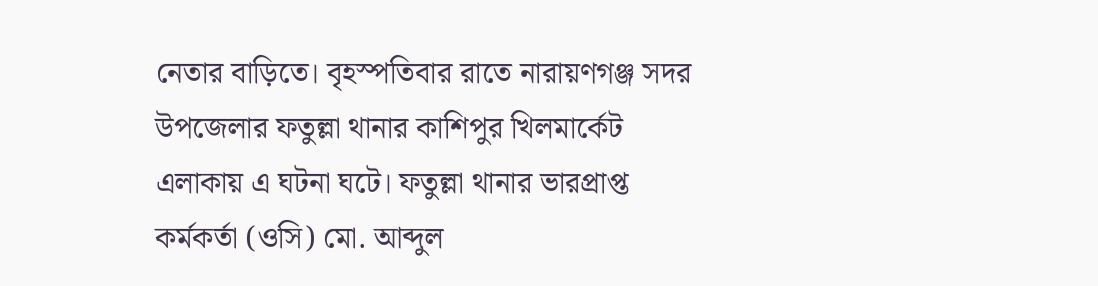নেতার বাড়িতে। বৃহস্পতিবার রাতে নারায়ণগঞ্জ সদর উপজেলার ফতুল্লা থানার কাশিপুর খিলমার্কেট এলাকায় এ ঘটনা ঘটে। ফতুল্লা থানার ভারপ্রাপ্ত কর্মকর্তা (ওসি) মো. আব্দুল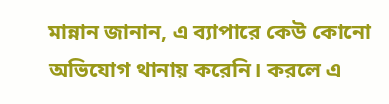মান্নান জানান, এ ব্যাপারে কেউ কোনো অভিযোগ থানায় করেনি। করলে এ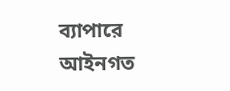ব্যাপারে আইনগত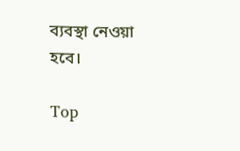ব্যবস্থা নেওয়া হবে।

Top